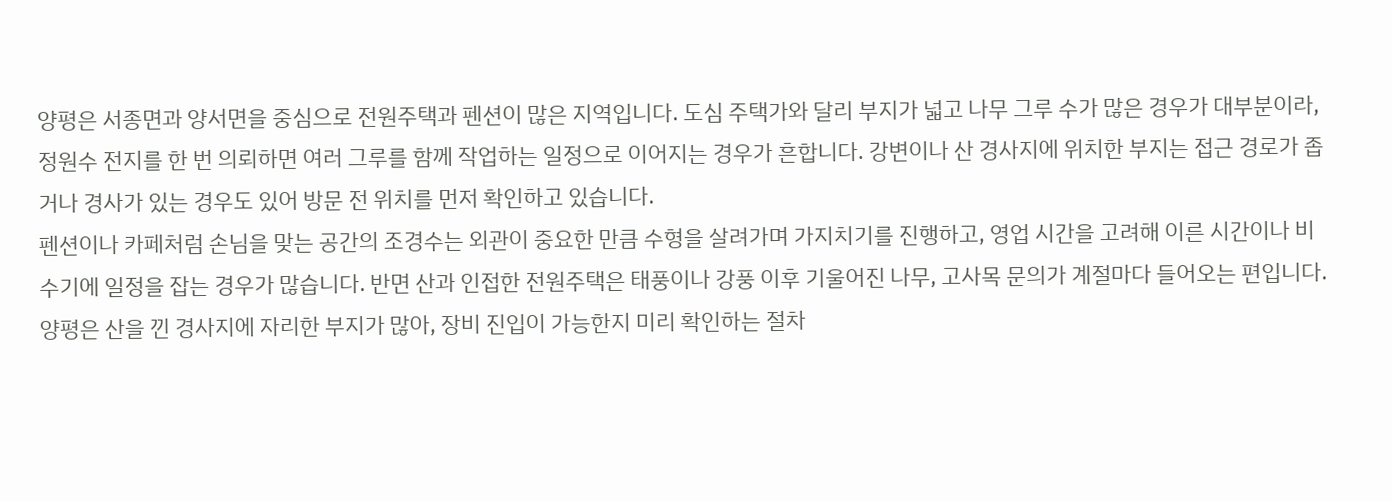양평은 서종면과 양서면을 중심으로 전원주택과 펜션이 많은 지역입니다. 도심 주택가와 달리 부지가 넓고 나무 그루 수가 많은 경우가 대부분이라, 정원수 전지를 한 번 의뢰하면 여러 그루를 함께 작업하는 일정으로 이어지는 경우가 흔합니다. 강변이나 산 경사지에 위치한 부지는 접근 경로가 좁거나 경사가 있는 경우도 있어 방문 전 위치를 먼저 확인하고 있습니다.
펜션이나 카페처럼 손님을 맞는 공간의 조경수는 외관이 중요한 만큼 수형을 살려가며 가지치기를 진행하고, 영업 시간을 고려해 이른 시간이나 비수기에 일정을 잡는 경우가 많습니다. 반면 산과 인접한 전원주택은 태풍이나 강풍 이후 기울어진 나무, 고사목 문의가 계절마다 들어오는 편입니다.
양평은 산을 낀 경사지에 자리한 부지가 많아, 장비 진입이 가능한지 미리 확인하는 절차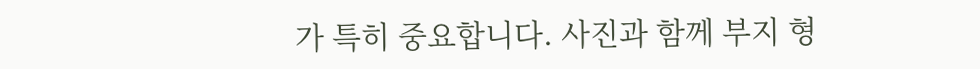가 특히 중요합니다. 사진과 함께 부지 형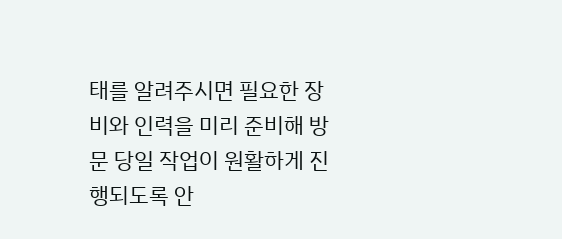태를 알려주시면 필요한 장비와 인력을 미리 준비해 방문 당일 작업이 원활하게 진행되도록 안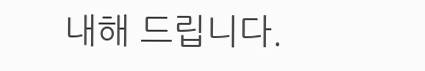내해 드립니다.